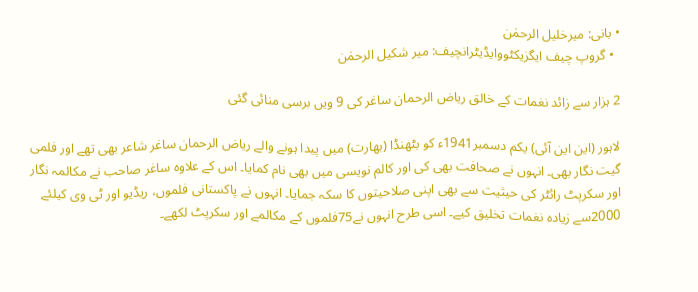• بانی: میرخلیل الرحمٰن
  • گروپ چیف ایگزیکٹووایڈیٹرانچیف: میر شکیل الرحمٰن

2 ہزار سے زائد نغمات کے خالق ریاض الرحمان ساغر کی 9 ویں برسی منائی گئی

لاہور (این این آئی) یکم دسمبر1941ء کو بٹھنڈا (بھارت) میں پیدا ہونے والے ریاض الرحمان ساغر شاعر بھی تھے اور فلمی گیت نگار بھی۔ انہوں نے صحافت بھی کی اور کالم نویسی میں بھی نام کمایا۔ اس کے علاوہ ساغر صاحب نے مکالمہ نگار اور سکرپٹ رائٹر کی حیثیت سے بھی اپنی صلاحیتوں کا سکہ جمایا۔ انہوں نے پاکستانی فلموں، ریڈیو اور ٹی وی کیلئے 2000سے زیادہ نغمات تخلیق کیے۔ اسی طرح انہوں نے75فلموں کے مکالمے اور سکرپٹ لکھے۔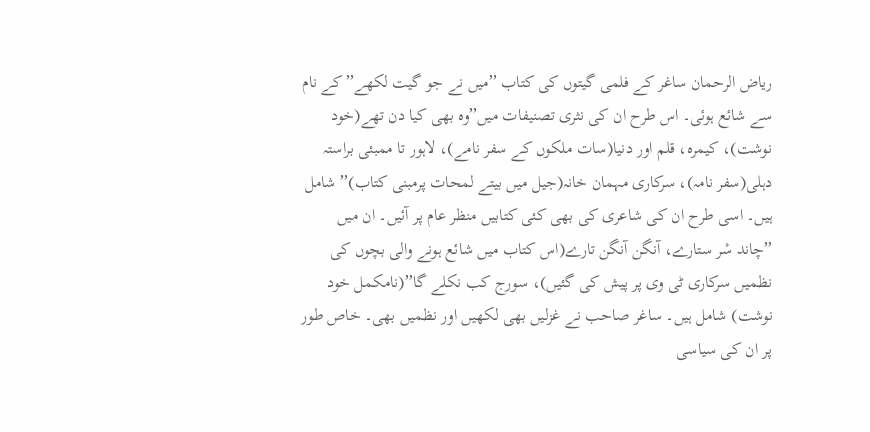ریاض الرحمان ساغر کے فلمی گیتوں کی کتاب ʼʼمیں نے جو گیت لکھےʼʼ کے نام سے شائع ہوئی۔ اس طرح ان کی نثری تصنیفات میںʼʼوہ بھی کیا دن تھے(خود نوشت)، کیمرہ، قلم اور دنیا(سات ملکوں کے سفر نامے)، لاہور تا ممبئی براستہ دہلی(سفر نامہ)، سرکاری مہمان خانہ(جیل میں بیتے لمحات پرمبنی کتاب)ʼʼ شامل ہیں۔ اسی طرح ان کی شاعری کی بھی کئی کتابیں منظر عام پر آئیں۔ ان میں ʼʼچاند سْر ستارے، آنگن آنگن تارے(اس کتاب میں شائع ہونے والی بچوں کی نظمیں سرکاری ٹی وی پر پیش کی گئیں)، سورج کب نکلے گاʼʼ(نامکمل خود نوشت) شامل ہیں۔ ساغر صاحب نے غزلیں بھی لکھیں اور نظمیں بھی۔ خاص طور پر ان کی سیاسی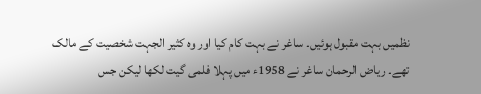نظمیں بہت مقبول ہوئیں۔ ساغر نے بہت کام کیا اور وہ کثیر الجہت شخصیت کے مالک تھے۔ ریاض الرحمان ساغر نے 1958ء میں پہلا فلمی گیت لکھا لیکن جس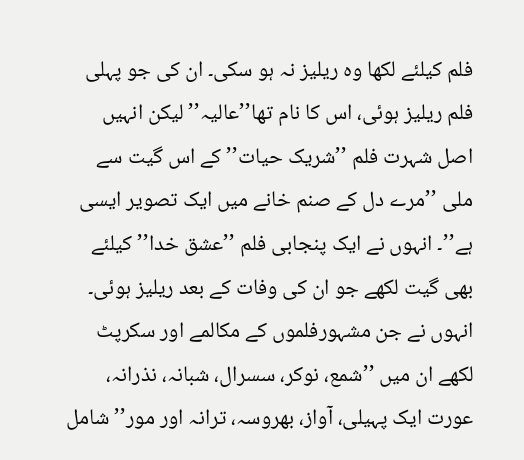فلم کیلئے لکھا وہ ریلیز نہ ہو سکی۔ ان کی جو پہلی فلم ریلیز ہوئی، اس کا نام تھاʼʼعالیہʼʼ لیکن انہیں اصل شہرت فلم ʼʼشریک حیاتʼʼ کے اس گیت سے ملی ʼʼمرے دل کے صنم خانے میں ایک تصویر ایسی ہےʼʼ۔ انہوں نے ایک پنجابی فلم ʼʼعشق خداʼʼ کیلئے بھی گیت لکھے جو ان کی وفات کے بعد ریلیز ہوئی۔ انہوں نے جن مشہورفلموں کے مکالمے اور سکرپٹ لکھے ان میں ʼʼشمع، نوکر، سسرال، شبانہ، نذرانہ، عورت ایک پہیلی، آواز، بھروسہ، ترانہ اور مورʼʼ شامل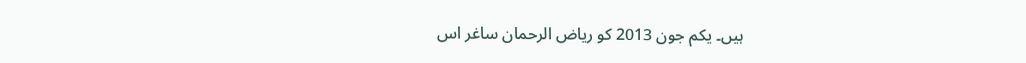ہیں۔ یکم جون 2013 کو ریاض الرحمان ساغر اس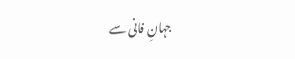جہانِ فانی سے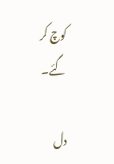کوچ کر گئے۔

دل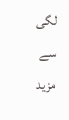لگی سے مزید